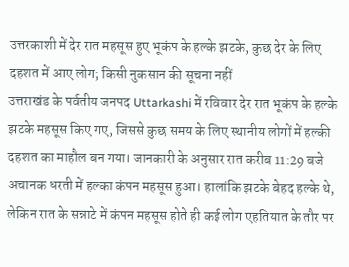उत्तरकाशी में देर रात महसूस हुए भूकंप के हल्के झटके, कुछ देर के लिए दहशत में आए लोग; किसी नुकसान की सूचना नहीं
उत्तराखंड के पर्वतीय जनपद Uttarkashi में रविवार देर रात भूकंप के हल्के झटके महसूस किए गए, जिससे कुछ समय के लिए स्थानीय लोगों में हल्की दहशत का माहौल बन गया। जानकारी के अनुसार रात करीब 11:29 बजे अचानक धरती में हल्का कंपन महसूस हुआ। हालांकि झटके बेहद हल्के थे, लेकिन रात के सन्नाटे में कंपन महसूस होते ही कई लोग एहतियात के तौर पर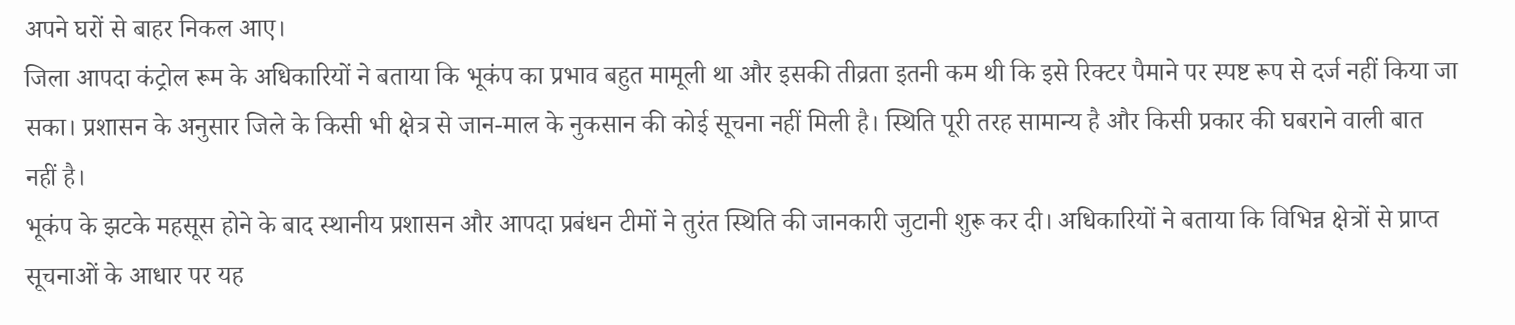अपने घरों से बाहर निकल आए।
जिला आपदा कंट्रोल रूम के अधिकारियों ने बताया कि भूकंप का प्रभाव बहुत मामूली था और इसकी तीव्रता इतनी कम थी कि इसे रिक्टर पैमाने पर स्पष्ट रूप से दर्ज नहीं किया जा सका। प्रशासन के अनुसार जिले के किसी भी क्षेत्र से जान-माल के नुकसान की कोई सूचना नहीं मिली है। स्थिति पूरी तरह सामान्य है और किसी प्रकार की घबराने वाली बात नहीं है।
भूकंप के झटके महसूस होने के बाद स्थानीय प्रशासन और आपदा प्रबंधन टीमों ने तुरंत स्थिति की जानकारी जुटानी शुरू कर दी। अधिकारियों ने बताया कि विभिन्न क्षेत्रों से प्राप्त सूचनाओं के आधार पर यह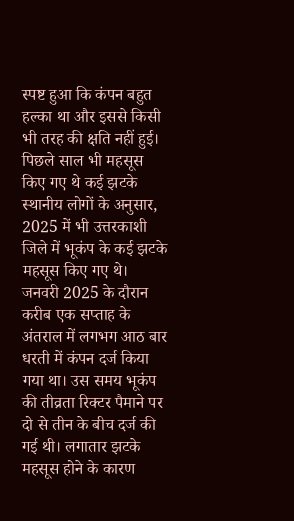स्पष्ट हुआ कि कंपन बहुत हल्का था और इससे किसी भी तरह की क्षति नहीं हुई।
पिछले साल भी महसूस किए गए थे कई झटके
स्थानीय लोगों के अनुसार, 2025 में भी उत्तरकाशी जिले में भूकंप के कई झटके महसूस किए गए थे। जनवरी 2025 के दौरान करीब एक सप्ताह के अंतराल में लगभग आठ बार धरती में कंपन दर्ज किया गया था। उस समय भूकंप की तीव्रता रिक्टर पैमाने पर दो से तीन के बीच दर्ज की गई थी। लगातार झटके महसूस होने के कारण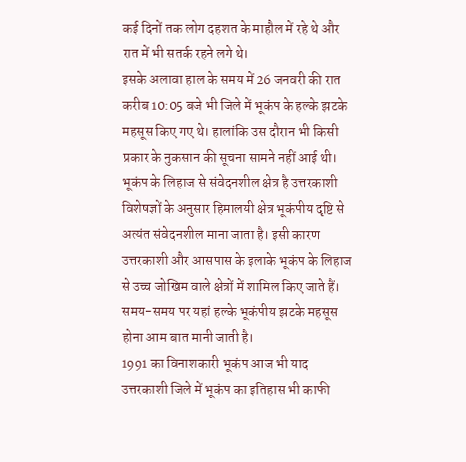कई दिनों तक लोग दहशत के माहौल में रहे थे और रात में भी सतर्क रहने लगे थे।
इसके अलावा हाल के समय में 26 जनवरी की रात करीब 10:05 बजे भी जिले में भूकंप के हल्के झटके महसूस किए गए थे। हालांकि उस दौरान भी किसी प्रकार के नुकसान की सूचना सामने नहीं आई थी।
भूकंप के लिहाज से संवेदनशील क्षेत्र है उत्तरकाशी
विशेषज्ञों के अनुसार हिमालयी क्षेत्र भूकंपीय दृष्टि से अत्यंत संवेदनशील माना जाता है। इसी कारण उत्तरकाशी और आसपास के इलाके भूकंप के लिहाज से उच्च जोखिम वाले क्षेत्रों में शामिल किए जाते हैं। समय-समय पर यहां हल्के भूकंपीय झटके महसूस होना आम बात मानी जाती है।
1991 का विनाशकारी भूकंप आज भी याद
उत्तरकाशी जिले में भूकंप का इतिहास भी काफी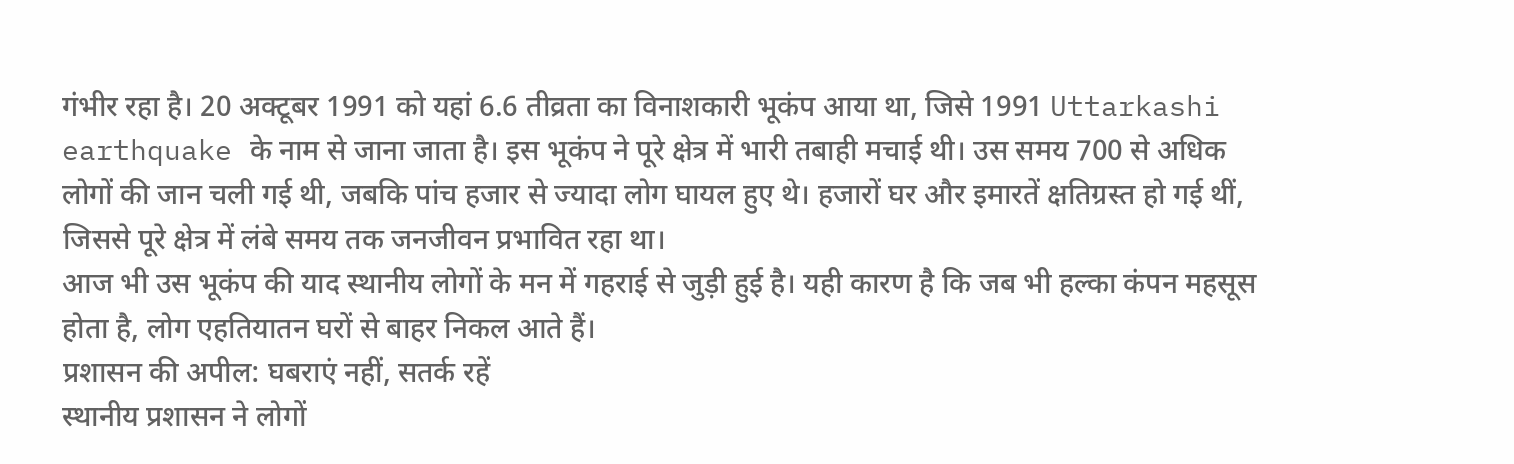गंभीर रहा है। 20 अक्टूबर 1991 को यहां 6.6 तीव्रता का विनाशकारी भूकंप आया था, जिसे 1991 Uttarkashi earthquake के नाम से जाना जाता है। इस भूकंप ने पूरे क्षेत्र में भारी तबाही मचाई थी। उस समय 700 से अधिक लोगों की जान चली गई थी, जबकि पांच हजार से ज्यादा लोग घायल हुए थे। हजारों घर और इमारतें क्षतिग्रस्त हो गई थीं, जिससे पूरे क्षेत्र में लंबे समय तक जनजीवन प्रभावित रहा था।
आज भी उस भूकंप की याद स्थानीय लोगों के मन में गहराई से जुड़ी हुई है। यही कारण है कि जब भी हल्का कंपन महसूस होता है, लोग एहतियातन घरों से बाहर निकल आते हैं।
प्रशासन की अपील: घबराएं नहीं, सतर्क रहें
स्थानीय प्रशासन ने लोगों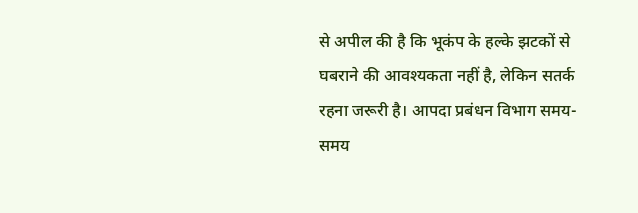से अपील की है कि भूकंप के हल्के झटकों से घबराने की आवश्यकता नहीं है, लेकिन सतर्क रहना जरूरी है। आपदा प्रबंधन विभाग समय-समय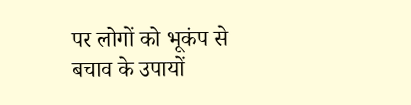पर लोगों को भूकंप से बचाव के उपायों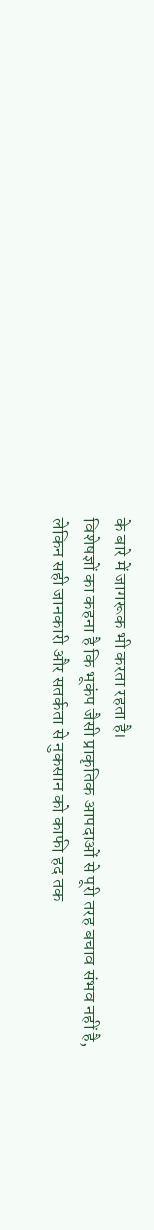के बारे में जागरूक भी करता रहता है।
विशेषज्ञों का कहना है कि भूकंप जैसी प्राकृतिक आपदाओं से पूरी तरह बचाव संभव नहीं है, लेकिन सही जानकारी और सतर्कता से नुकसान को काफी हद तक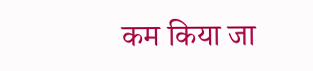कम किया जा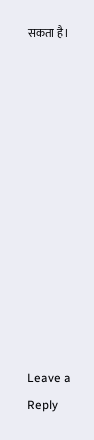सकता है।












Leave a Reply